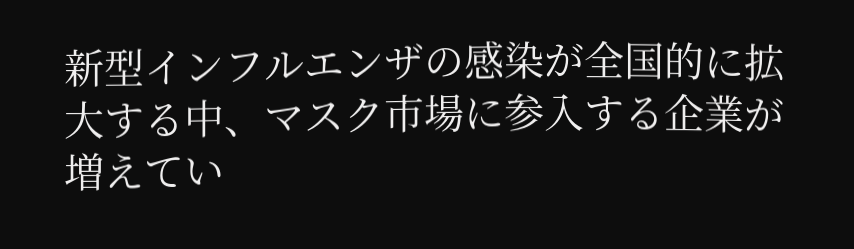新型インフルエンザの感染が全国的に拡大する中、マスク市場に参入する企業が増えてい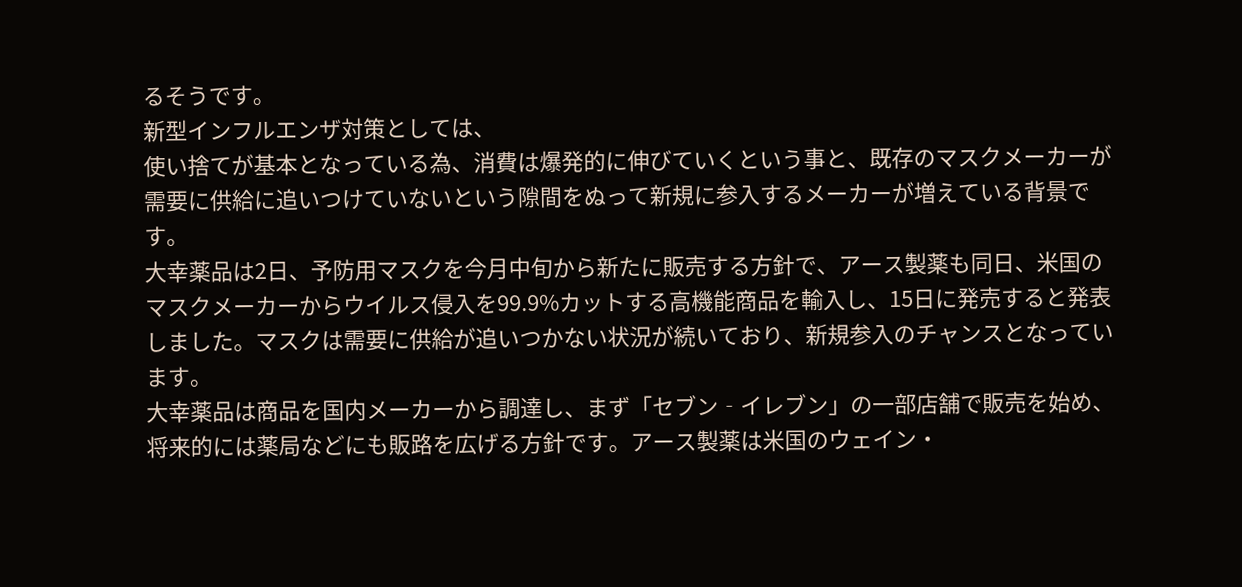るそうです。
新型インフルエンザ対策としては、
使い捨てが基本となっている為、消費は爆発的に伸びていくという事と、既存のマスクメーカーが需要に供給に追いつけていないという隙間をぬって新規に参入するメーカーが増えている背景です。
大幸薬品は2日、予防用マスクを今月中旬から新たに販売する方針で、アース製薬も同日、米国のマスクメーカーからウイルス侵入を99.9%カットする高機能商品を輸入し、15日に発売すると発表しました。マスクは需要に供給が追いつかない状況が続いており、新規参入のチャンスとなっています。
大幸薬品は商品を国内メーカーから調達し、まず「セブン‐イレブン」の一部店舗で販売を始め、将来的には薬局などにも販路を広げる方針です。アース製薬は米国のウェイン・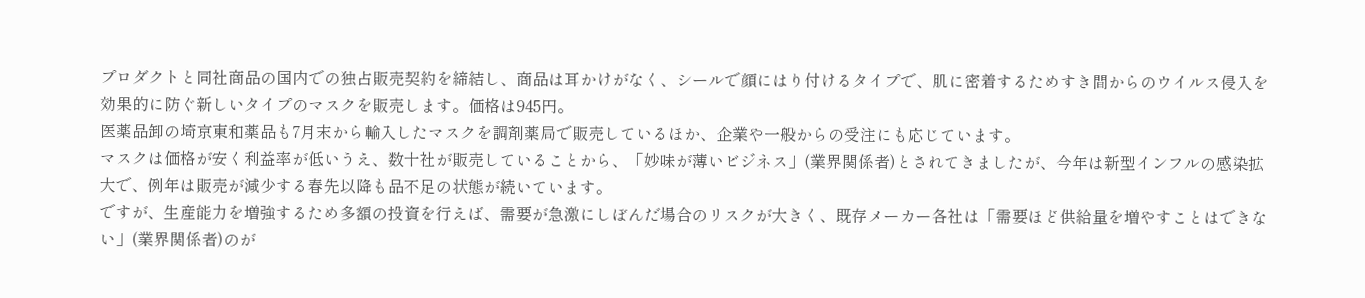プロダクトと同社商品の国内での独占販売契約を締結し、商品は耳かけがなく、シールで顔にはり付けるタイプで、肌に密着するためすき間からのウイルス侵入を効果的に防ぐ新しいタイプのマスクを販売します。価格は945円。
医薬品卸の埼京東和薬品も7月末から輸入したマスクを調剤薬局で販売しているほか、企業や一般からの受注にも応じています。
マスクは価格が安く利益率が低いうえ、数十社が販売していることから、「妙味が薄いビジネス」(業界関係者)とされてきましたが、今年は新型インフルの感染拡大で、例年は販売が減少する春先以降も品不足の状態が続いています。
ですが、生産能力を増強するため多額の投資を行えば、需要が急激にしぼんだ場合のリスクが大きく、既存メーカー各社は「需要ほど供給量を増やすことはできない」(業界関係者)のが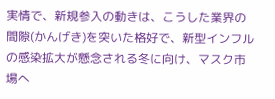実情で、新規参入の動きは、こうした業界の間隙(かんげき)を突いた格好で、新型インフルの感染拡大が懸念される冬に向け、マスク市場へ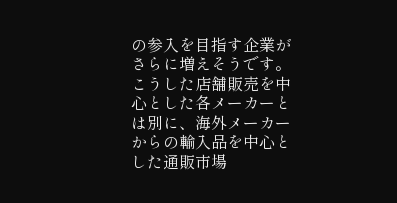の参入を目指す企業がさらに増えそうです。
こうした店舗販売を中心とした各メーカーとは別に、海外メーカーからの輸入品を中心とした通販市場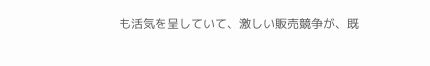も活気を呈していて、激しい販売競争が、既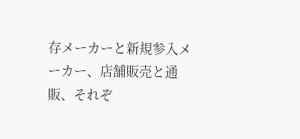存メーカーと新規参入メーカー、店舗販売と通販、それぞ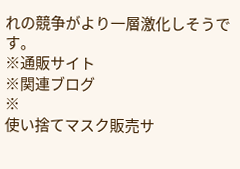れの競争がより一層激化しそうです。
※通販サイト
※関連ブログ
※
使い捨てマスク販売サ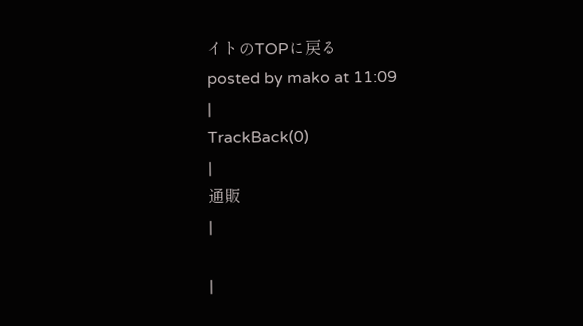イトのTOPに戻る
posted by mako at 11:09
|
TrackBack(0)
|
通販
|

|